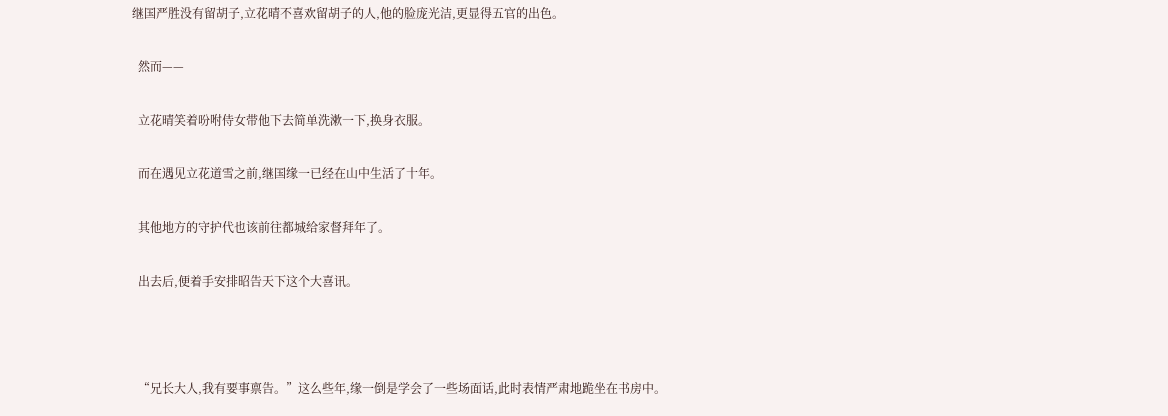继国严胜没有留胡子,立花晴不喜欢留胡子的人,他的脸庞光洁,更显得五官的出色。

  然而——

  立花晴笑着吩咐侍女带他下去简单洗漱一下,换身衣服。

  而在遇见立花道雪之前,继国缘一已经在山中生活了十年。

  其他地方的守护代也该前往都城给家督拜年了。

  出去后,便着手安排昭告天下这个大喜讯。



  “兄长大人,我有要事禀告。”这么些年,缘一倒是学会了一些场面话,此时表情严肃地跪坐在书房中。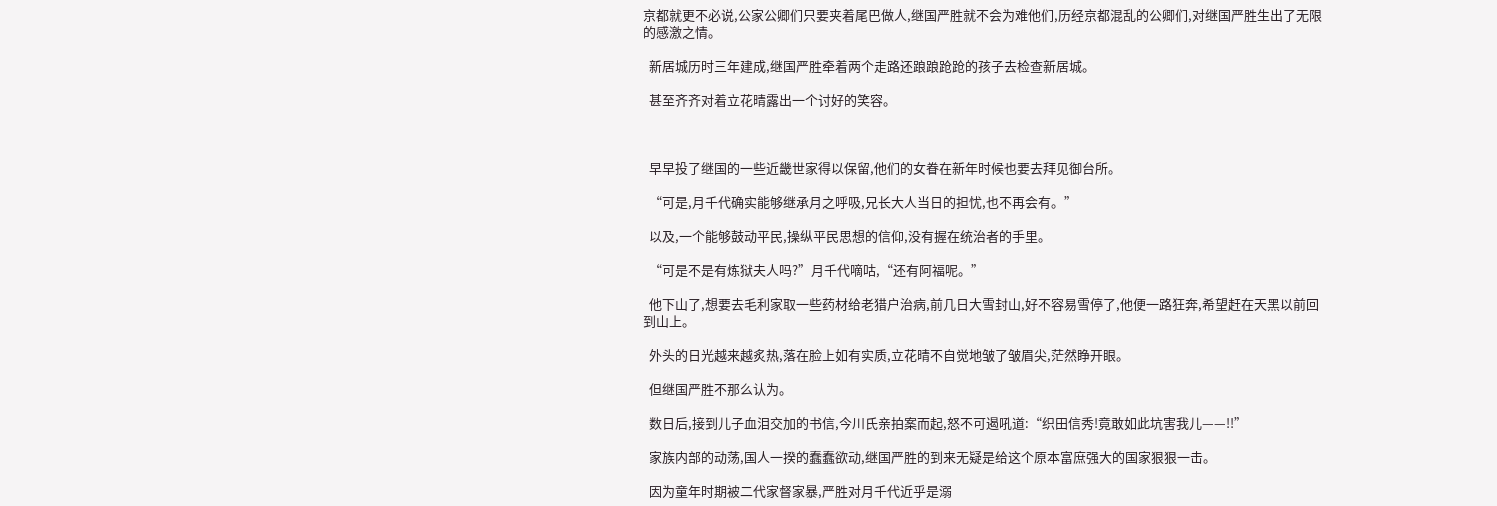京都就更不必说,公家公卿们只要夹着尾巴做人,继国严胜就不会为难他们,历经京都混乱的公卿们,对继国严胜生出了无限的感激之情。

  新居城历时三年建成,继国严胜牵着两个走路还踉踉跄跄的孩子去检查新居城。

  甚至齐齐对着立花晴露出一个讨好的笑容。



  早早投了继国的一些近畿世家得以保留,他们的女眷在新年时候也要去拜见御台所。

  “可是,月千代确实能够继承月之呼吸,兄长大人当日的担忧,也不再会有。”

  以及,一个能够鼓动平民,操纵平民思想的信仰,没有握在统治者的手里。

  “可是不是有炼狱夫人吗?”月千代嘀咕,“还有阿福呢。”

  他下山了,想要去毛利家取一些药材给老猎户治病,前几日大雪封山,好不容易雪停了,他便一路狂奔,希望赶在天黑以前回到山上。

  外头的日光越来越炙热,落在脸上如有实质,立花晴不自觉地皱了皱眉尖,茫然睁开眼。

  但继国严胜不那么认为。

  数日后,接到儿子血泪交加的书信,今川氏亲拍案而起,怒不可遏吼道:“织田信秀!竟敢如此坑害我儿——!!”

  家族内部的动荡,国人一揆的蠢蠢欲动,继国严胜的到来无疑是给这个原本富庶强大的国家狠狠一击。

  因为童年时期被二代家督家暴,严胜对月千代近乎是溺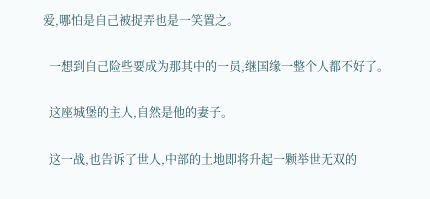爱,哪怕是自己被捉弄也是一笑置之。

  一想到自己险些要成为那其中的一员,继国缘一整个人都不好了。

  这座城堡的主人,自然是他的妻子。

  这一战,也告诉了世人,中部的土地即将升起一颗举世无双的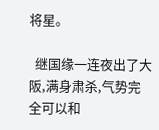将星。

  继国缘一连夜出了大阪,满身肃杀,气势完全可以和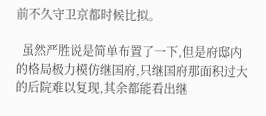前不久守卫京都时候比拟。

  虽然严胜说是简单布置了一下,但是府邸内的格局极力模仿继国府,只继国府那面积过大的后院难以复现,其余都能看出继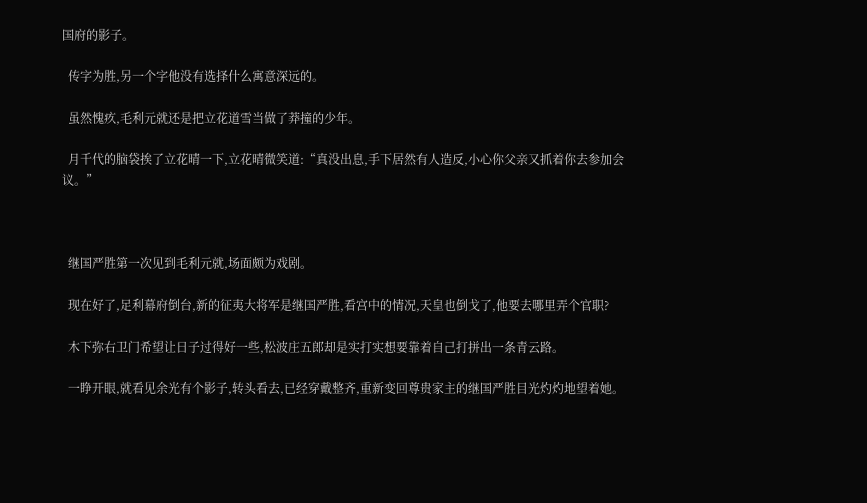国府的影子。

  传字为胜,另一个字他没有选择什么寓意深远的。

  虽然愧疚,毛利元就还是把立花道雪当做了莽撞的少年。

  月千代的脑袋挨了立花晴一下,立花晴微笑道:“真没出息,手下居然有人造反,小心你父亲又抓着你去参加会议。”



  继国严胜第一次见到毛利元就,场面颇为戏剧。

  现在好了,足利幕府倒台,新的征夷大将军是继国严胜,看宫中的情况,天皇也倒戈了,他要去哪里弄个官职?

  木下弥右卫门希望让日子过得好一些,松波庄五郎却是实打实想要靠着自己打拼出一条青云路。

  一睁开眼,就看见余光有个影子,转头看去,已经穿戴整齐,重新变回尊贵家主的继国严胜目光灼灼地望着她。